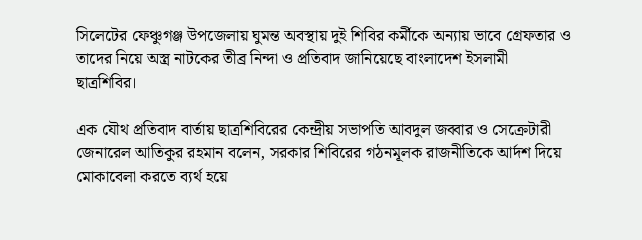সিলেটের ফেঞ্চুগঞ্জ উপজেলায় ঘুমন্ত অবস্থায় দুই শিবির কর্মীকে অন্যায় ভাবে গ্রেফতার ও তাদের নিয়ে অস্ত্র নাটকের তীব্র নিন্দা ও প্রতিবাদ জানিয়েছে বাংলাদেশ ইসলামী ছাত্রশিবির।

এক যৌথ প্রতিবাদ বার্তায় ছাত্রশিবিরের কেন্দ্রীয় সভাপতি আবদুল জব্বার ও সেক্রেটারী জেনারেল আতিকুর রহমান বলেন, সরকার শিবিরের গঠনমূলক রাজনীতিকে আর্দশ দিয়ে মোকাবেলা করতে ব্যর্থ হয়ে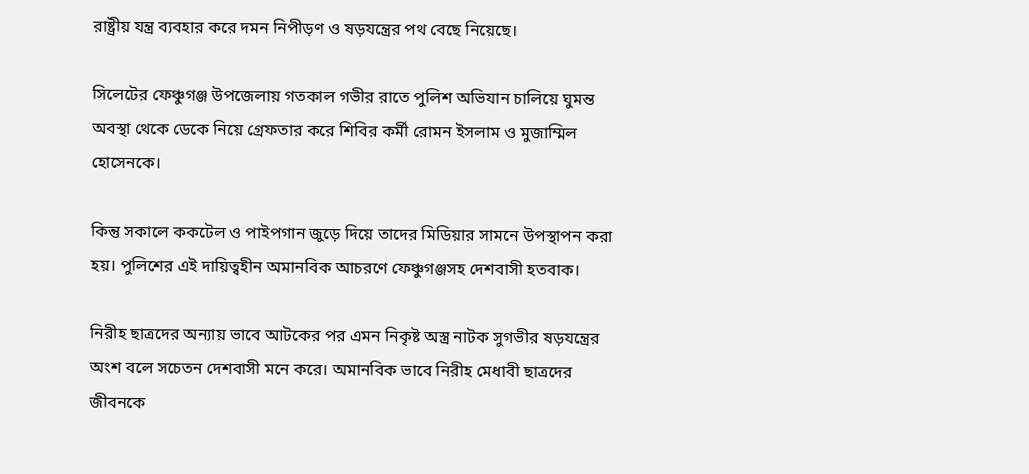রাষ্ট্রীয় যন্ত্র ব্যবহার করে দমন নিপীড়ণ ও ষড়যন্ত্রের পথ বেছে নিয়েছে।

সিলেটের ফেঞ্চুগঞ্জ উপজেলায় গতকাল গভীর রাতে পুলিশ অভিযান চালিয়ে ঘুমন্ত অবস্থা থেকে ডেকে নিয়ে গ্রেফতার করে শিবির কর্মী রোমন ইসলাম ও মুজাম্মিল হোসেনকে।

কিন্তু সকালে ককটেল ও পাইপগান জুড়ে দিয়ে তাদের মিডিয়ার সামনে উপস্থাপন করা হয়। পুলিশের এই দায়িত্বহীন অমানবিক আচরণে ফেঞ্চুগঞ্জসহ দেশবাসী হতবাক।

নিরীহ ছাত্রদের অন্যায় ভাবে আটকের পর এমন নিকৃষ্ট অস্ত্র নাটক সুগভীর ষড়যন্ত্রের অংশ বলে সচেতন দেশবাসী মনে করে। অমানবিক ভাবে নিরীহ মেধাবী ছাত্রদের জীবনকে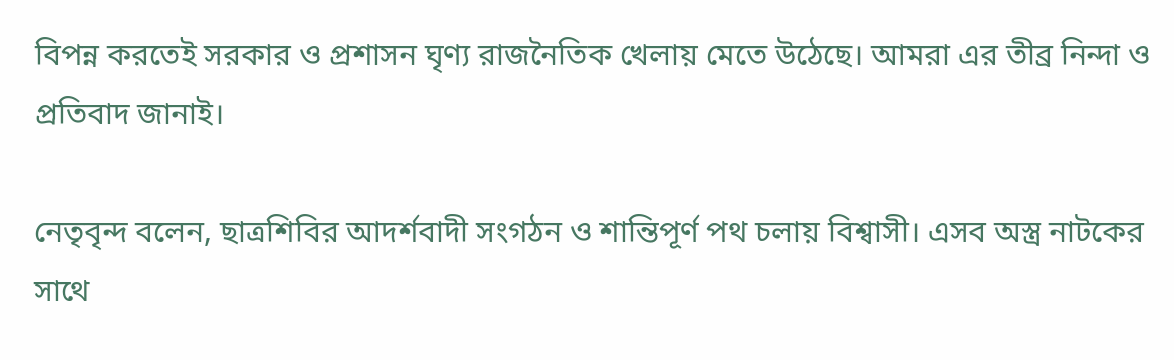বিপন্ন করতেই সরকার ও প্রশাসন ঘৃণ্য রাজনৈতিক খেলায় মেতে উঠেছে। আমরা এর তীব্র নিন্দা ও প্রতিবাদ জানাই।

নেতৃবৃন্দ বলেন, ছাত্রশিবির আদর্শবাদী সংগঠন ও শান্তিপূর্ণ পথ চলায় বিশ্বাসী। এসব অস্ত্র নাটকের সাথে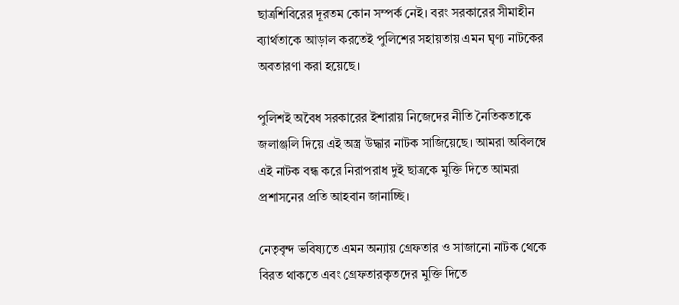ছাত্রশিবিরের দূরতম কোন সম্পর্ক নেই। বরং সরকারের সীমাহীন ব্যার্থতাকে আড়াল করতেই পুলিশের সহায়তায় এমন ঘৃণ্য নাটকের অবতারণা করা হয়েছে।

পুলিশই অবৈধ সরকারের ইশারায় নিজেদের নীতি নৈতিকতাকে জলাঞ্জলি দিয়ে এই অস্ত্র উদ্ধার নাটক সাজিয়েছে। আমরা অবিলম্বে এই নাটক বন্ধ করে নিরাপরাধ দুই ছাত্রকে মুক্তি দিতে আমরা প্রশাসনের প্রতি আহবান জানাচ্ছি।

নেতৃবৃন্দ ভবিষ্যতে এমন অন্যায় গ্রেফতার ও সাজানো নাটক থেকে বিরত থাকতে এবং গ্রেফতারকৃতদের মুক্তি দিতে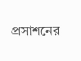প্রসাশনের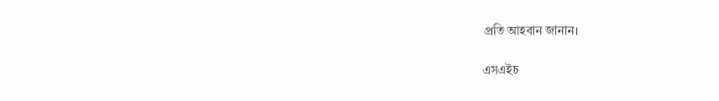প্রতি আহবান জানান।

এসএইচ